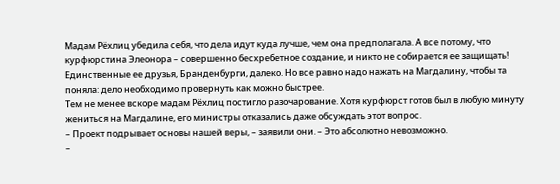Мадам Рёхлиц убедила себя, что дела идут куда лучше, чем она предполагала. А все потому, что курфюрстина Элеонора – совершенно бесхребетное создание, и никто не собирается ее защищать! Единственные ее друзья, Бранденбурги, далеко. Но все равно надо нажать на Магдалину, чтобы та поняла: дело необходимо провернуть как можно быстрее.
Тем не менее вскоре мадам Рёхлиц постигло разочарование. Хотя курфюрст готов был в любую минуту жениться на Магдалине, его министры отказались даже обсуждать этот вопрос.
– Проект подрывает основы нашей веры, – заявили они. – Это абсолютно невозможно.
–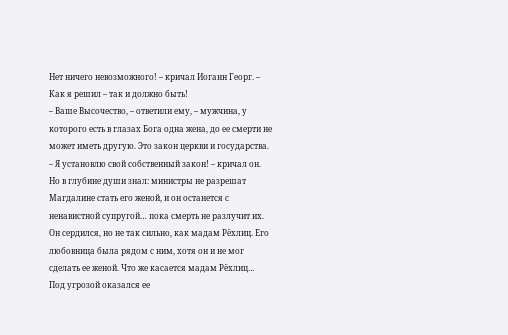Нет ничего невозможного! – кричал Иоганн Георг. – Как я решил – так и должно быть!
– Ваше Высочество, – ответили ему, – мужчина, у которого есть в глазах Бога одна жена, до ее смерти не может иметь другую. Это закон церкви и государства.
– Я установлю свой собственный закон! – кричал он. Но в глубине души знал: министры не разрешат Магдалине стать его женой, и он останется с ненавистной супругой… пока смерть не разлучит их.
Он сердился, но не так сильно, как мадам Рёхлиц. Его любовница была рядом с ним, хотя он и не мог сделать ее женой. Что же касается мадам Рёхлиц… Под угрозой оказался ее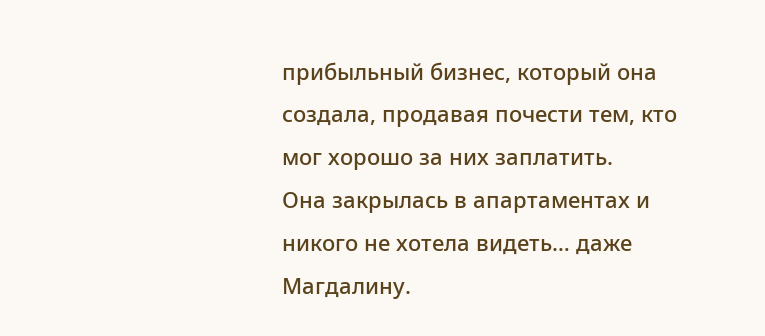прибыльный бизнес, который она создала, продавая почести тем, кто мог хорошо за них заплатить.
Она закрылась в апартаментах и никого не хотела видеть… даже Магдалину.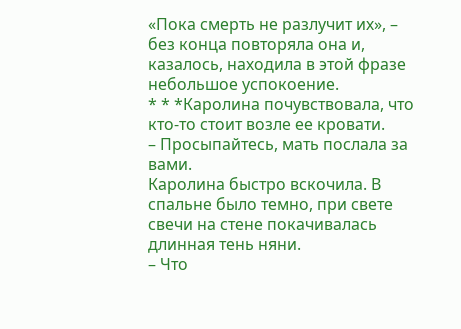«Пока смерть не разлучит их», – без конца повторяла она и, казалось, находила в этой фразе небольшое успокоение.
* * *Каролина почувствовала, что кто-то стоит возле ее кровати.
– Просыпайтесь, мать послала за вами.
Каролина быстро вскочила. В спальне было темно, при свете свечи на стене покачивалась длинная тень няни.
– Что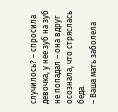случилось? – спросила девочка, у нее зуб на зуб не попадал – она вдруг осознала, что стряслась беда.
– Ваша мать заболела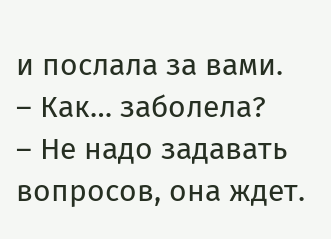и послала за вами.
– Как… заболела?
– Не надо задавать вопросов, она ждет.